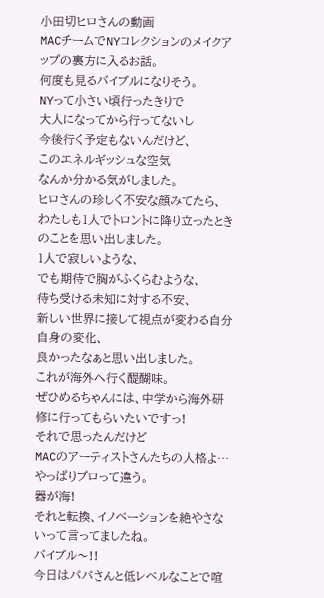小田切ヒロさんの動画
MACチームでNYコレクションのメイクアップの裏方に入るお話。
何度も見るバイブルになりそう。
NYって小さい頃行ったきりで
大人になってから行ってないし
今後行く予定もないんだけど、
このエネルギッシュな空気
なんか分かる気がしました。
ヒロさんの珍しく不安な顔みてたら、
わたしも1人でトロントに降り立ったときのことを思い出しました。
1人で寂しいような、
でも期待で胸がふくらむような、
待ち受ける未知に対する不安、
新しい世界に接して視点が変わる自分自身の変化、
良かったなぁと思い出しました。
これが海外へ行く醍醐味。
ぜひめるちゃんには、中学から海外研修に行ってもらいたいですっ!
それで思ったんだけど
MACのアーティストさんたちの人格よ…
やっぱりプロって違う。
器が海!
それと転換、イノベーションを絶やさないって言ってましたね。
バイブル〜!!
今日はパパさんと低レベルなことで喧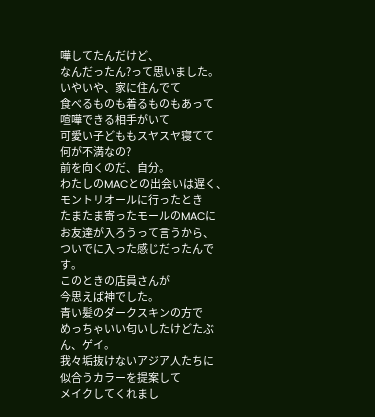嘩してたんだけど、
なんだったん?って思いました。
いやいや、家に住んでて
食べるものも着るものもあって
喧嘩できる相手がいて
可愛い子どももスヤスヤ寝てて
何が不満なの?
前を向くのだ、自分。
わたしのMACとの出会いは遅く、
モントリオールに行ったとき
たまたま寄ったモールのMACに
お友達が入ろうって言うから、
ついでに入った感じだったんです。
このときの店員さんが
今思えば神でした。
青い髪のダークスキンの方で
めっちゃいい匂いしたけどたぶん、ゲイ。
我々垢抜けないアジア人たちに
似合うカラーを提案して
メイクしてくれまし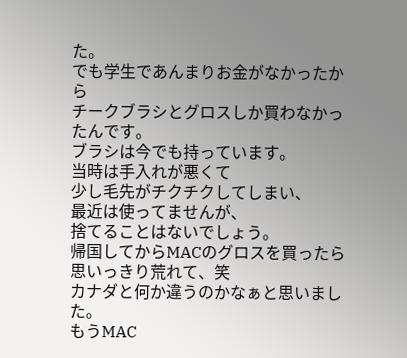た。
でも学生であんまりお金がなかったから
チークブラシとグロスしか買わなかったんです。
ブラシは今でも持っています。
当時は手入れが悪くて
少し毛先がチクチクしてしまい、
最近は使ってませんが、
捨てることはないでしょう。
帰国してからMACのグロスを買ったら
思いっきり荒れて、笑
カナダと何か違うのかなぁと思いました。
もうMAC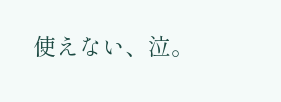使えない、泣。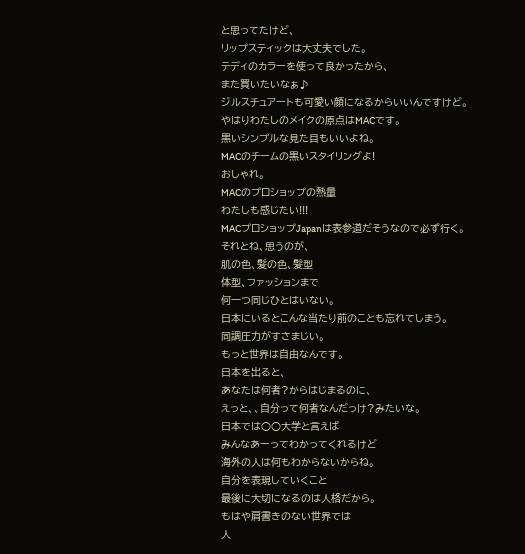と思ってたけど、
リップスティックは大丈夫でした。
テディのカラーを使って良かったから、
また買いたいなぁ♪
ジルスチュアートも可愛い顔になるからいいんですけど。
やはりわたしのメイクの原点はMACです。
黒いシンプルな見た目もいいよね。
MACのチームの黒いスタイリングよ!
おしゃれ。
MACのプロショップの熱量
わたしも感じたい!!!
MACプロショップJapanは表参道だそうなので必ず行く。
それとね、思うのが、
肌の色、髪の色、髪型
体型、ファッションまで
何一つ同じひとはいない。
日本にいるとこんな当たり前のことも忘れてしまう。
同調圧力がすさまじい。
もっと世界は自由なんです。
日本を出ると、
あなたは何者?からはじまるのに、
えっと、、自分って何者なんだっけ?みたいな。
日本では○○大学と言えば
みんなあーってわかってくれるけど
海外の人は何もわからないからね。
自分を表現していくこと
最後に大切になるのは人格だから。
もはや肩書きのない世界では
人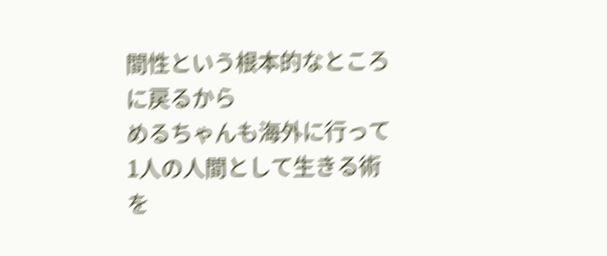間性という根本的なところに戻るから
めるちゃんも海外に行って
1人の人間として生きる術を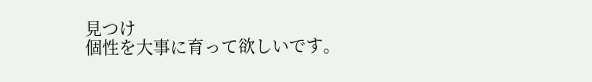見つけ
個性を大事に育って欲しいです。